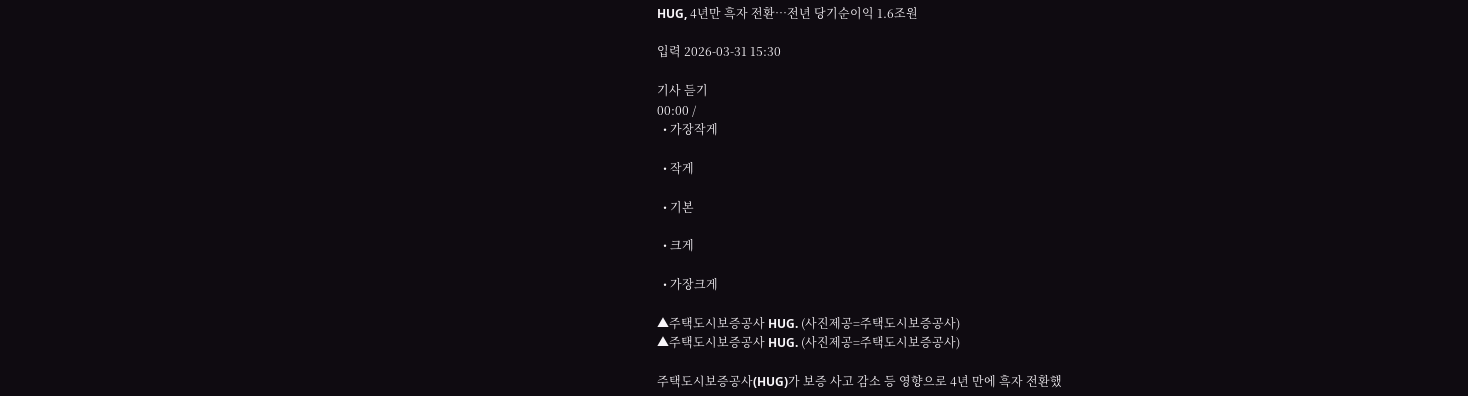HUG, 4년만 흑자 전환…전년 당기순이익 1.6조원

입력 2026-03-31 15:30

기사 듣기
00:00 /
  • 가장작게

  • 작게

  • 기본

  • 크게

  • 가장크게

▲주택도시보증공사 HUG. (사진제공=주택도시보증공사)
▲주택도시보증공사 HUG. (사진제공=주택도시보증공사)

주택도시보증공사(HUG)가 보증 사고 감소 등 영향으로 4년 만에 흑자 전환했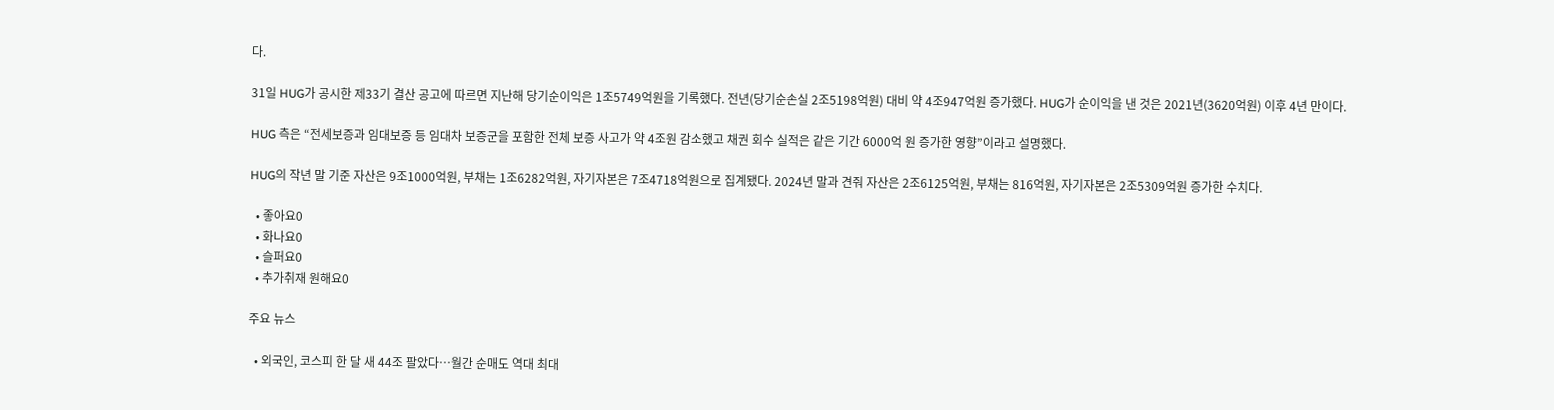다.

31일 HUG가 공시한 제33기 결산 공고에 따르면 지난해 당기순이익은 1조5749억원을 기록했다. 전년(당기순손실 2조5198억원) 대비 약 4조947억원 증가했다. HUG가 순이익을 낸 것은 2021년(3620억원) 이후 4년 만이다.

HUG 측은 “전세보증과 임대보증 등 임대차 보증군을 포함한 전체 보증 사고가 약 4조원 감소했고 채권 회수 실적은 같은 기간 6000억 원 증가한 영향”이라고 설명했다.

HUG의 작년 말 기준 자산은 9조1000억원, 부채는 1조6282억원, 자기자본은 7조4718억원으로 집계됐다. 2024년 말과 견줘 자산은 2조6125억원, 부채는 816억원, 자기자본은 2조5309억원 증가한 수치다.

  • 좋아요0
  • 화나요0
  • 슬퍼요0
  • 추가취재 원해요0

주요 뉴스

  • 외국인, 코스피 한 달 새 44조 팔았다…월간 순매도 역대 최대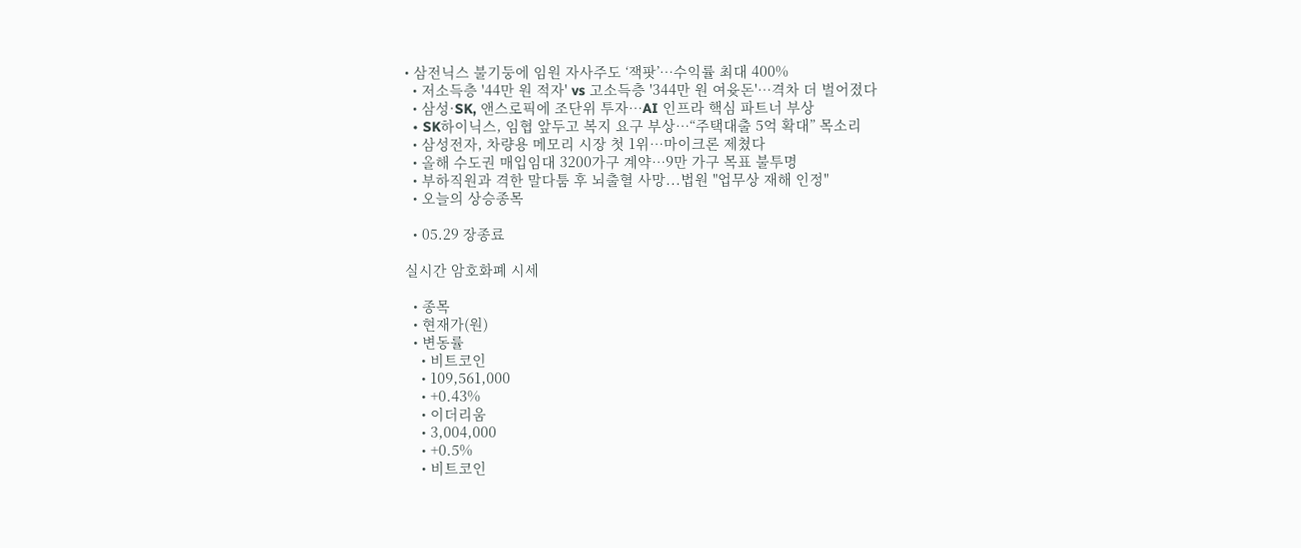• 삼전닉스 불기둥에 임원 자사주도 ‘잭팟’…수익률 최대 400%
  • 저소득층 '44만 원 적자' vs 고소득층 '344만 원 여윳돈'…격차 더 벌어졌다
  • 삼성·SK, 앤스로픽에 조단위 투자…AI 인프라 핵심 파트너 부상
  • SK하이닉스, 임협 앞두고 복지 요구 부상…“주택대출 5억 확대” 목소리
  • 삼성전자, 차량용 메모리 시장 첫 1위…마이크론 제쳤다
  • 올해 수도권 매입임대 3200가구 계약…9만 가구 목표 불투명
  • 부하직원과 격한 말다툼 후 뇌출혈 사망...법원 "업무상 재해 인정"
  • 오늘의 상승종목

  • 05.29 장종료

실시간 암호화폐 시세

  • 종목
  • 현재가(원)
  • 변동률
    • 비트코인
    • 109,561,000
    • +0.43%
    • 이더리움
    • 3,004,000
    • +0.5%
    • 비트코인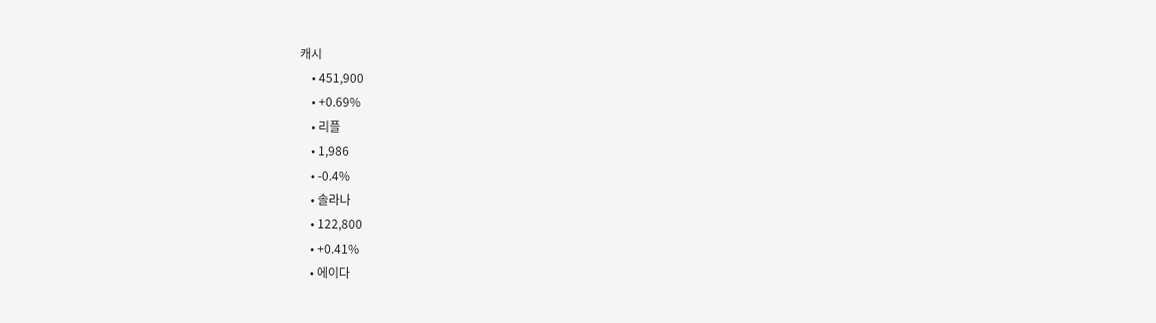캐시
    • 451,900
    • +0.69%
    • 리플
    • 1,986
    • -0.4%
    • 솔라나
    • 122,800
    • +0.41%
    • 에이다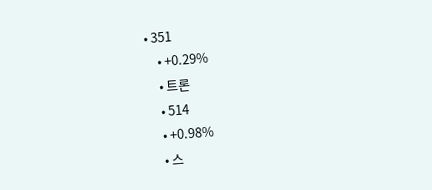• 351
    • +0.29%
    • 트론
    • 514
    • +0.98%
    • 스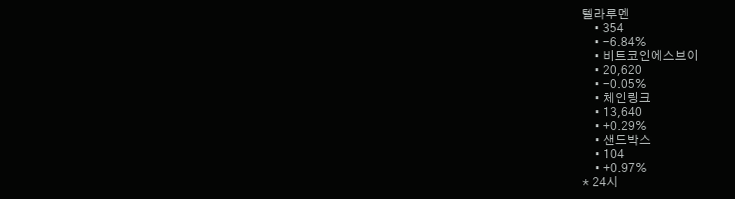텔라루멘
    • 354
    • -6.84%
    • 비트코인에스브이
    • 20,620
    • -0.05%
    • 체인링크
    • 13,640
    • +0.29%
    • 샌드박스
    • 104
    • +0.97%
* 24시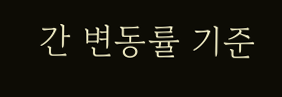간 변동률 기준